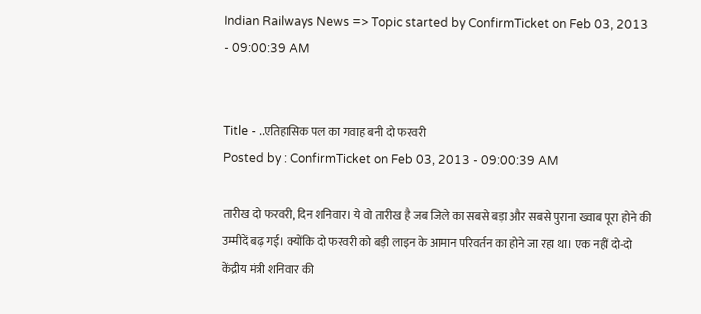Indian Railways News => Topic started by ConfirmTicket on Feb 03, 2013 - 09:00:39 AM


Title - ..एतिहासिक पल का गवाह बनी दो फरवरी
Posted by : ConfirmTicket on Feb 03, 2013 - 09:00:39 AM

तारीख दो फरवरी, दिन शनिवार। ये वो तारीख है जब जिले का सबसे बड़ा और सबसे पुराना ख्वाब पूरा होने की उम्मीदें बढ़ गई। क्योंकि दो फरवरी को बड़ी लाइन के आमान परिवर्तन का होने जा रहा था। एक नहीं दो-दो केंद्रीय मंत्री शनिवार की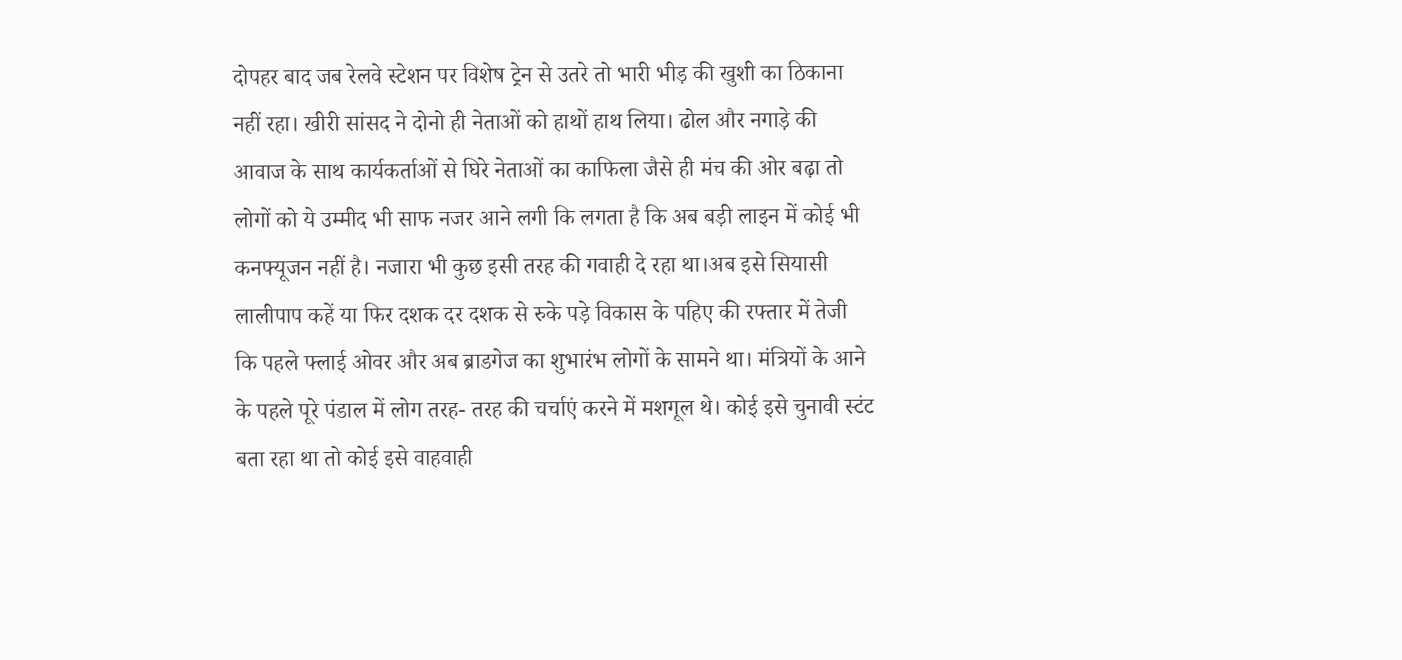दोपहर बाद जब रेलवे स्टेशन पर विशेष ट्रेन से उतरे तो भारी भीड़ की खुशी का ठिकाना नहीं रहा। खीरी सांसद ने दोनो ही नेताओं को हाथों हाथ लिया। ढोल और नगाड़े की आवाज के साथ कार्यकर्ताओं से घिरे नेताओं का काफिला जैसे ही मंच की ओर बढ़ा तो लोगों को ये उम्मीद भी साफ नजर आने लगी कि लगता है कि अब बड़ी लाइन में कोई भी कनफ्यूजन नहीं है। नजारा भी कुछ इसी तरह की गवाही दे रहा था।अब इसे सियासी लालीपाप कहें या फिर दशक दर दशक से रुके पड़े विकास के पहिए की रफ्तार में तेजी कि पहले फ्लाई ओवर और अब ब्राडगेज का शुभारंभ लोगों के सामने था। मंत्रियों के आने के पहले पूरे पंडाल में लोग तरह- तरह की चर्चाएं करने में मशगूल थे। कोई इसे चुनावी स्टंट बता रहा था तो कोई इसे वाहवाही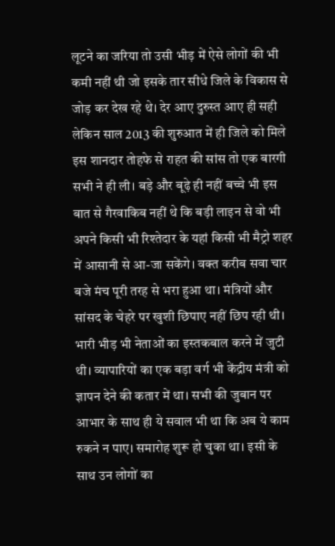लूटने का जरिया तो उसी भीड़ में ऐसे लोगों की भी कमी नहीं थी जो इसके तार सीधे जिले के विकास से जोड़ कर देख रहे थे। देर आए दुरुस्त आए ही सही लेकिन साल 2013 की शुरुआत में ही जिले को मिले इस शानदार तोहफे से राहत की सांस तो एक बारगी सभी ने ही ली। बड़े और बूढ़े ही नहीं बच्चे भी इस बात से गैरवाकिब नहीं थे कि बड़ी लाइन से वो भी अपने किसी भी रिश्तेदार के यहां किसी भी मैट्रो शहर में आसानी से आ-जा सकेंगे। वक्त करीब सवा चार बजे मंच पूरी तरह से भरा हुआ था। मंत्रियों और सांसद के चेहरे पर खुशी छिपाए नहीं छिप रही थी। भारी भीड़ भी नेताओं का इस्तकबाल करने में जुटी थी। व्यापारियों का एक बड़ा वर्ग भी केंद्रीय मंत्री को ज्ञापन देने की कतार में था। सभी की जुबान पर आभार के साथ ही ये सवाल भी था कि अब ये काम रुकने न पाए। समारोह शुरू हो चुका था। इसी के साथ उन लोगों का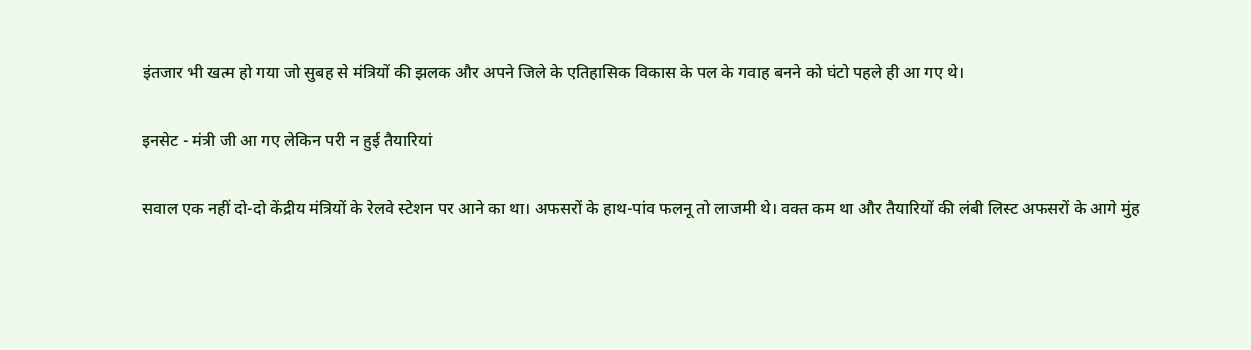इंतजार भी खत्म हो गया जो सुबह से मंत्रियों की झलक और अपने जिले के एतिहासिक विकास के पल के गवाह बनने को घंटो पहले ही आ गए थे।

इनसेट - मंत्री जी आ गए लेकिन परी न हुई तैयारियां

सवाल एक नहीं दो-दो केंद्रीय मंत्रियों के रेलवे स्टेशन पर आने का था। अफसरों के हाथ-पांव फलनू तो लाजमी थे। वक्त कम था और तैयारियों की लंबी लिस्ट अफसरों के आगे मुंह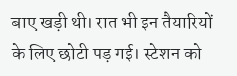बाए खड़ी थी। रात भी इन तैयारियों के लिए छोटी पड़ गई। स्टेशन को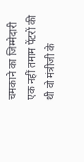चमकाने का जिम्मेदारी एक नहीं तमाम पेंटरों की थी वो मंत्रीजी के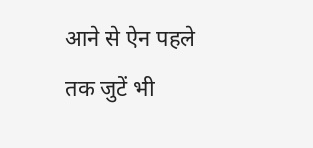आने से ऐन पहले तक जुटें भी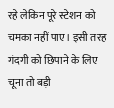रहे लेकिन पूरे स्टेशन को चमका नहीं पाए। इसी तरह गंदगी को छिपाने के लिए चूना तो बड़ी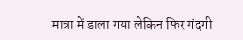मात्रा में डाला गया लेकिन फिर गंदगी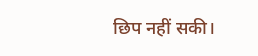छिप नहीं सकी।